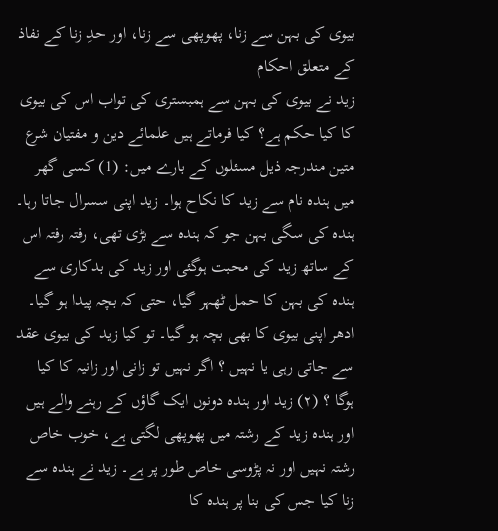بیوی کی بہن سے زنا، پھوپھی سے زنا، اور حدِ زنا کے نفاذ کے متعلق احکام
زید نے بیوی کی بہن سے ہمبستری کی تواب اس کی بیوی کا کیا حکم ہے؟ کیا فرماتے ہیں علمائے دین و مفتیان شرع متین مندرجہ ذیل مسئلوں کے بارے میں: (1) کسی گھر میں ہندہ نام سے زید کا نکاح ہوا۔ زید اپنی سسرال جاتا رہا۔ ہندہ کی سگی بہن جو کہ ہندہ سے بڑی تھی، رفتہ رفتہ اس کے ساتھ زید کی محبت ہوگئی اور زید کی بدکاری سے ہندہ کی بہن کا حمل ٹھہر گیا، حتی کہ بچہ پیدا ہو گیا۔ ادھر اپنی بیوی کا بھی بچہ ہو گیا۔ تو کیا زید کی بیوی عقد سے جاتی رہی یا نہیں ؟ اگر نہیں تو زانی اور زانیہ کا کیا ہوگا ؟ (۲) زید اور ہندہ دونوں ایک گاؤں کے رہنے والے ہیں اور ہندہ زید کے رشتہ میں پھوپھی لگتی ہے، خوب خاص رشتہ نہیں اور نہ پڑوسی خاص طور پر ہے۔ زید نے ہندہ سے زنا کیا جس کی بنا پر ہندہ کا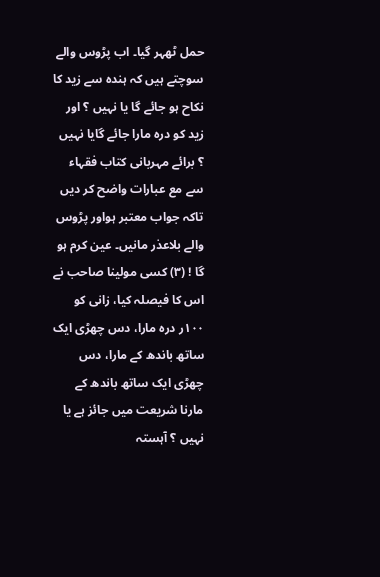حمل ٹھہر گیا۔ اب پڑوس والے سوچتے ہیں کہ ہندہ سے زید کا نکاح ہو جائے گا یا نہیں ؟ اور زید کو درہ مارا جائے گایا نہیں ؟ برائے مہربانی کتاب فقہاء سے مع عبارات واضح کر دیں تاکہ جواب معتبر ہواور پڑوس والے بلاعذر مانیں۔ عین کرم ہو گا ! (۳) کسی مولینا صاحب نے اس کا فیصلہ کیا، زانی کو ۱۰۰ر درہ مارا، دس چھڑی ایک ساتھ باندھ کے مارا، دس چھڑی ایک ساتھ باندھ کے مارنا شریعت میں جائز ہے یا نہیں ؟ آہستہ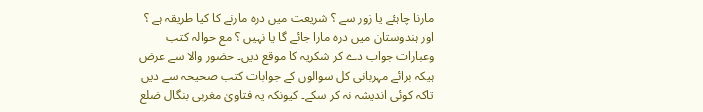مارنا چاہئے یا زور سے ؟ شریعت میں درہ مارنے کا کیا طریقہ ہے ؟ اور ہندوستان میں درہ مارا جائے گا یا نہیں ؟ مع حوالہ کتب وعبارات جواب دے کر شکریہ کا موقع دیں۔ حضور والا سے عرض ہیکہ برائے مہربانی کل سوالوں کے جوابات کتب صحیحہ سے دیں تاکہ کوئی اندیشہ نہ کر سکے۔ کیونکہ یہ فتاویٰ مغربی بنگال ضلع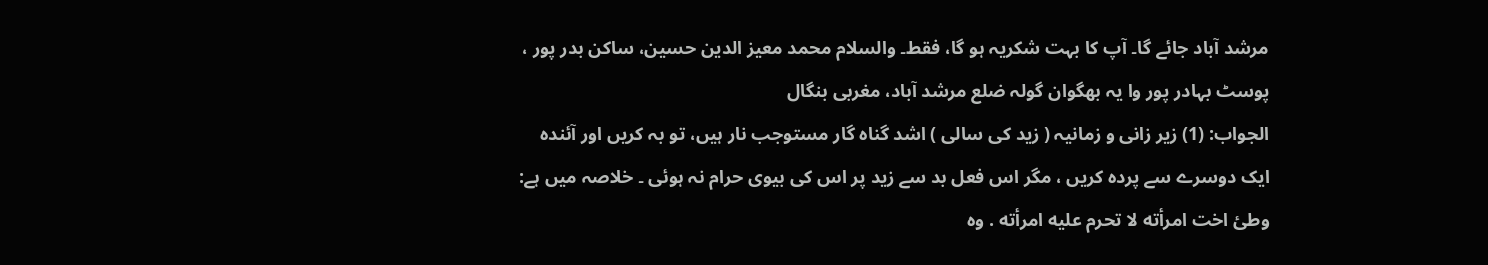مرشد آباد جائے گا۔ آپ کا بہت شکریہ ہو گا، فقط۔ والسلام محمد معیز الدین حسین، ساکن بدر پور ، پوسٹ بہادر پور وا یہ بھگوان گولہ ضلع مرشد آباد، مغربی بنگال
الجواب: (1) زیر زانی و زمانیہ ( زید کی سالی ) اشد گناہ گار مستوجب نار ہیں، تو بہ کریں اور آئندہ ایک دوسرے سے پردہ کریں ، مگر اس فعل بد سے زید پر اس کی بیوی حرام نہ ہوئی ۔ خلاصہ میں ہے: وطئ اخت امرأته لا تحرم عليه امرأته . وہ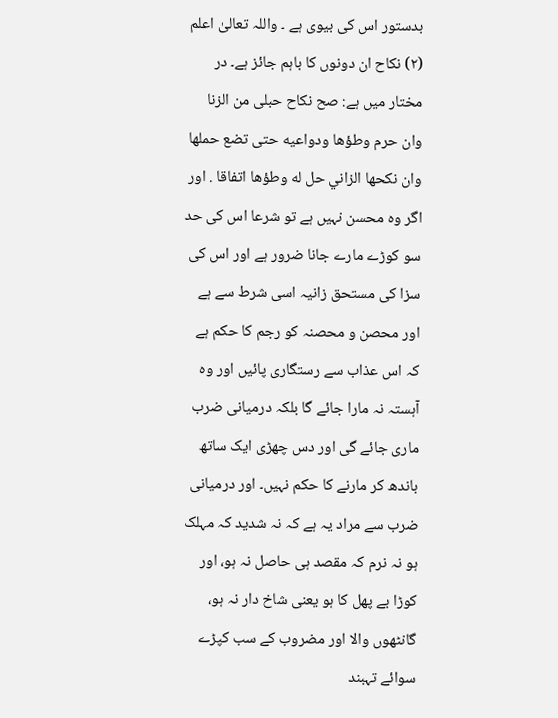بدستور اس کی بیوی ہے ۔ واللہ تعالیٰ اعلم (۲) نکاح ان دونوں کا باہم جائز ہے۔ در مختار میں ہے: صح نكاح حبلى من الزنا وان حرم وطؤها ودواعيه حتى تضع حملها وان نكحها الزاني حل له وطؤها اتفاقا . اور اگر وہ محسن نہیں ہے تو شرعا اس کی حد سو کوڑے مارے جانا ضرور ہے اور اس کی سزا کی مستحق زانیہ اسی شرط سے ہے اور محصن و محصنہ کو رجم کا حکم ہے کہ اس عذاب سے رستگاری پائیں اور وہ آہستہ نہ مارا جائے گا بلکہ درمیانی ضرب ماری جائے گی اور دس چھڑی ایک ساتھ باندھ کر مارنے کا حکم نہیں۔ اور درمیانی ضرب سے مراد یہ ہے کہ نہ شدید کہ مہلک ہو نہ نرم کہ مقصد ہی حاصل نہ ہو، اور کوڑا بے پھل کا ہو یعنی شاخ دار نہ ہو، گانٹھوں والا اور مضروب کے سب کپڑے سوائے تہبند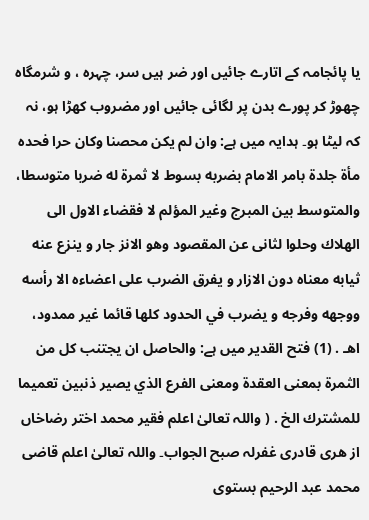یا پائجامہ کے اتارے جائیں اور ضر ہیں سر، چہرہ ، و شرمگاہ چھوڑ کر پورے بدن پر لگائی جائیں اور مضروب کھڑا ہو، نہ کہ لیٹا ہو۔ ہدایہ میں ہے: وان لم يكن محصنا وكان حرا فحده مأة جلدة بامر الامام بضربه بسوط لا ثمرة له ضربا متوسطا، والمتوسط بين المبرج وغير المؤلم لا فقضاء الاول الى الهلاك وحلوا لثانى عن المقصود وهو الانز جار و ينزع عنه ثيابه معناه دون الازار و يفرق الضرب على اعضاءه الا رأسه ووجهه وفرجه و يضرب في الحدود كلها قائما غير ممدود، اهـ . (1) فتح القدیر میں ہے: والحاصل ان يجتنب كل من الثمرة بمعنى العقدة ومعنى الفرع الذي يصير ذنبين تعميما للمشترك الخ . ( واللہ تعالیٰ اعلم فقیر محمد اختر رضاخاں از هری قادری غفرلہ صبح الجواب۔ واللہ تعالیٰ اعلم قاضی محمد عبد الرحیم بستوی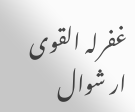غفرلہ القوی ار شوال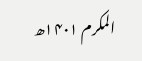المکرم ۱۴۰۱ھ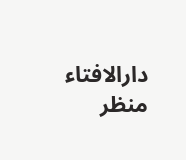دارالافتاء منظر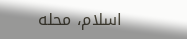اسلام، محله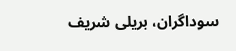سوداگران، بریلی شریف